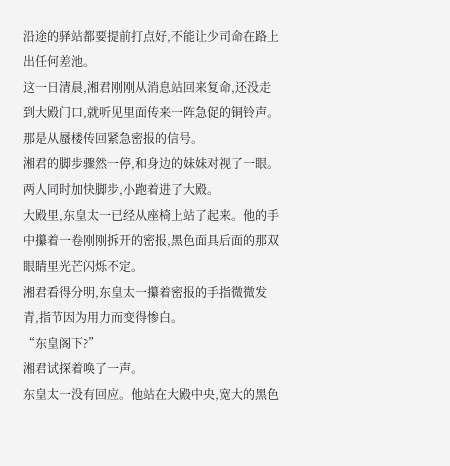沿途的驿站都要提前打点好,不能让少司命在路上出任何差池。
这一日清晨,湘君刚刚从消息站回来复命,还没走到大殿门口,就听见里面传来一阵急促的铜铃声。
那是从蜃楼传回紧急密报的信号。
湘君的脚步骤然一停,和身边的妹妹对视了一眼。两人同时加快脚步,小跑着进了大殿。
大殿里,东皇太一已经从座椅上站了起来。他的手中攥着一卷刚刚拆开的密报,黑色面具后面的那双眼睛里光芒闪烁不定。
湘君看得分明,东皇太一攥着密报的手指微微发青,指节因为用力而变得惨白。
“东皇阁下?”
湘君试探着唤了一声。
东皇太一没有回应。他站在大殿中央,宽大的黑色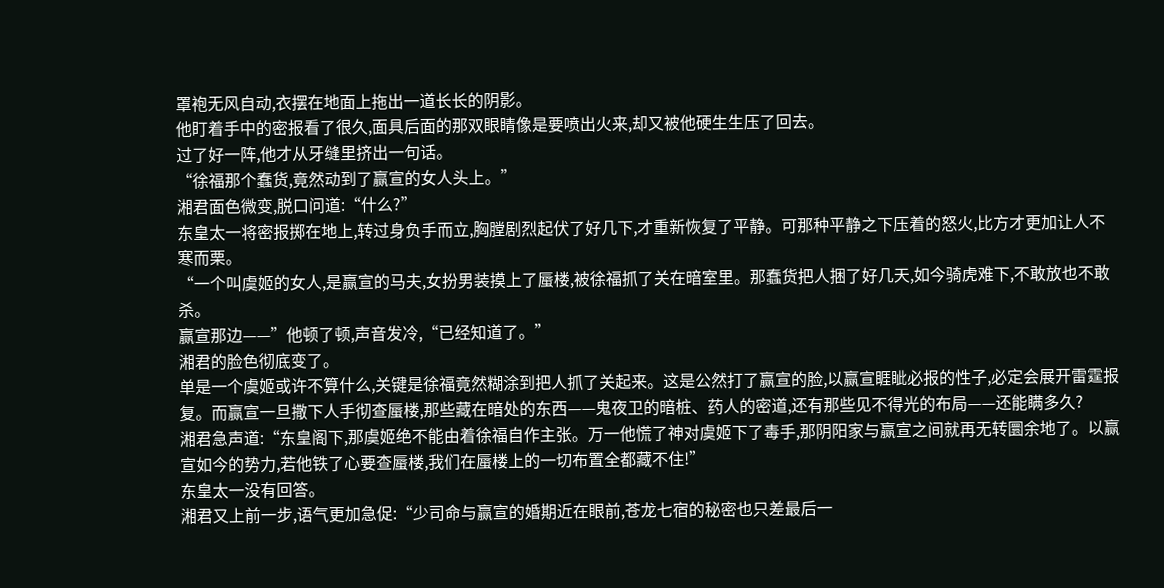罩袍无风自动,衣摆在地面上拖出一道长长的阴影。
他盯着手中的密报看了很久,面具后面的那双眼睛像是要喷出火来,却又被他硬生生压了回去。
过了好一阵,他才从牙缝里挤出一句话。
“徐福那个蠢货,竟然动到了赢宣的女人头上。”
湘君面色微变,脱口问道:“什么?”
东皇太一将密报掷在地上,转过身负手而立,胸膛剧烈起伏了好几下,才重新恢复了平静。可那种平静之下压着的怒火,比方才更加让人不寒而栗。
“一个叫虞姬的女人,是赢宣的马夫,女扮男装摸上了蜃楼,被徐福抓了关在暗室里。那蠢货把人捆了好几天,如今骑虎难下,不敢放也不敢杀。
赢宣那边——”他顿了顿,声音发冷,“已经知道了。”
湘君的脸色彻底变了。
单是一个虞姬或许不算什么,关键是徐福竟然糊涂到把人抓了关起来。这是公然打了赢宣的脸,以赢宣睚眦必报的性子,必定会展开雷霆报复。而赢宣一旦撒下人手彻查蜃楼,那些藏在暗处的东西——鬼夜卫的暗桩、药人的密道,还有那些见不得光的布局——还能瞒多久?
湘君急声道:“东皇阁下,那虞姬绝不能由着徐福自作主张。万一他慌了神对虞姬下了毒手,那阴阳家与赢宣之间就再无转圜余地了。以赢宣如今的势力,若他铁了心要查蜃楼,我们在蜃楼上的一切布置全都藏不住!”
东皇太一没有回答。
湘君又上前一步,语气更加急促:“少司命与赢宣的婚期近在眼前,苍龙七宿的秘密也只差最后一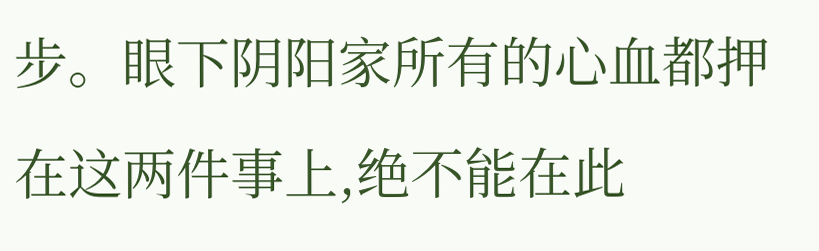步。眼下阴阳家所有的心血都押在这两件事上,绝不能在此